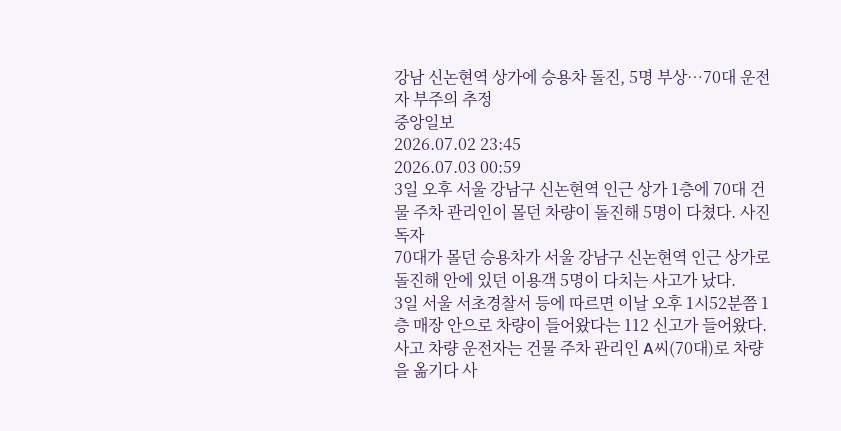강남 신논현역 상가에 승용차 돌진, 5명 부상…70대 운전자 부주의 추정
중앙일보
2026.07.02 23:45
2026.07.03 00:59
3일 오후 서울 강남구 신논현역 인근 상가 1층에 70대 건물 주차 관리인이 몰던 차량이 돌진해 5명이 다쳤다. 사진 독자
70대가 몰던 승용차가 서울 강남구 신논현역 인근 상가로 돌진해 안에 있던 이용객 5명이 다치는 사고가 났다.
3일 서울 서초경찰서 등에 따르면 이날 오후 1시52분쯤 1층 매장 안으로 차량이 들어왔다는 112 신고가 들어왔다.
사고 차량 운전자는 건물 주차 관리인 A씨(70대)로 차량을 옮기다 사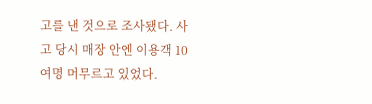고를 낸 것으로 조사됐다. 사고 당시 매장 안엔 이용객 10여명 머무르고 있었다.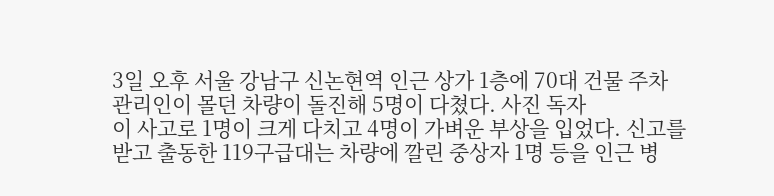3일 오후 서울 강남구 신논현역 인근 상가 1층에 70대 건물 주차 관리인이 몰던 차량이 돌진해 5명이 다쳤다. 사진 독자
이 사고로 1명이 크게 다치고 4명이 가벼운 부상을 입었다. 신고를 받고 출동한 119구급대는 차량에 깔린 중상자 1명 등을 인근 병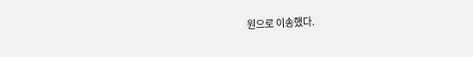원으로 이송했다.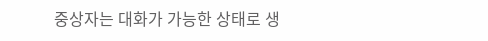중상자는 대화가 가능한 상태로 생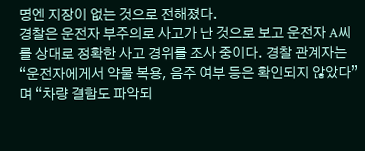명엔 지장이 없는 것으로 전해졌다.
경찰은 운전자 부주의로 사고가 난 것으로 보고 운전자 A씨를 상대로 정확한 사고 경위를 조사 중이다. 경찰 관계자는 “운전자에게서 약물 복용, 음주 여부 등은 확인되지 않았다”며 “차량 결함도 파악되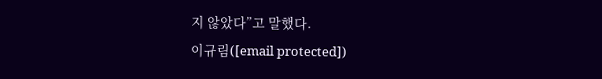지 않았다”고 말했다.
이규림([email protected])